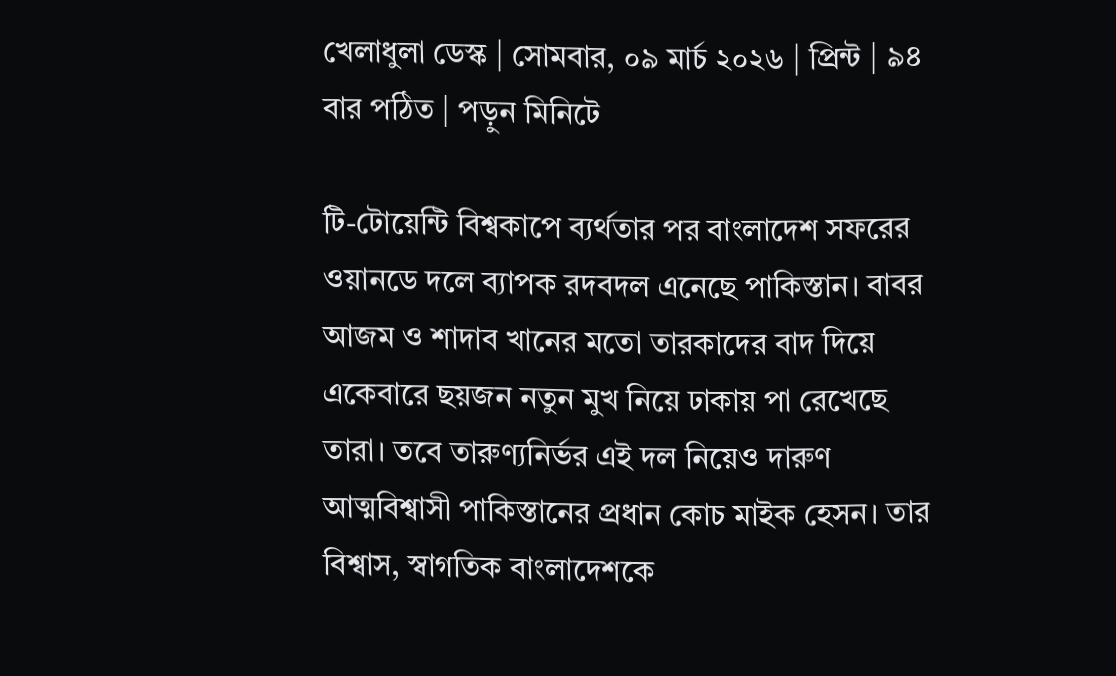খেলাধুলা ডেস্ক | সোমবার, ০৯ মার্চ ২০২৬ | প্রিন্ট | ৯৪ বার পঠিত | পড়ুন মিনিটে

টি-টোয়েন্টি বিশ্বকাপে ব্যর্থতার পর বাংলাদেশ সফরের ওয়ানডে দলে ব্যাপক রদবদল এনেছে পাকিস্তান। বাবর আজম ও শাদাব খানের মতো তারকাদের বাদ দিয়ে একেবারে ছয়জন নতুন মুখ নিয়ে ঢাকায় পা রেখেছে তারা। তবে তারুণ্যনির্ভর এই দল নিয়েও দারুণ আত্মবিশ্বাসী পাকিস্তানের প্রধান কোচ মাইক হেসন। তার বিশ্বাস, স্বাগতিক বাংলাদেশকে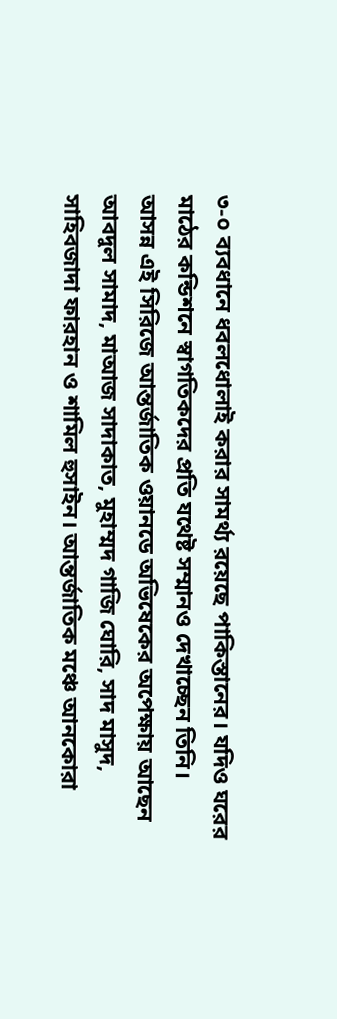৩-০ ব্যবধানে ধবলধোলাই করার সামর্থ্য রয়েছে পাকিস্তানের। যদিও ঘরের মাঠের কন্ডিশনে স্বাগতিকদের প্রতি যথেষ্ট সম্মানও দেখাচ্ছেন তিনি।
আসন্ন এই সিরিজে আন্তর্জাতিক ওয়ানডে অভিষেকের অপেক্ষায় আছেন আবদুল সামাদ, মাআজ সাদাকাত, মুহাম্মদ গাজি ঘোরি, সাদ মাসুদ, সাহিবজাদা ফারহান ও শামিল হুসাইন। আন্তর্জাতিক মঞ্চে আনকোরা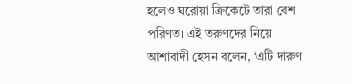হলেও ঘরোয়া ক্রিকেটে তারা বেশ পরিণত। এই তরুণদের নিয়ে আশাবাদী হেসন বলেন, ‘এটি দারুণ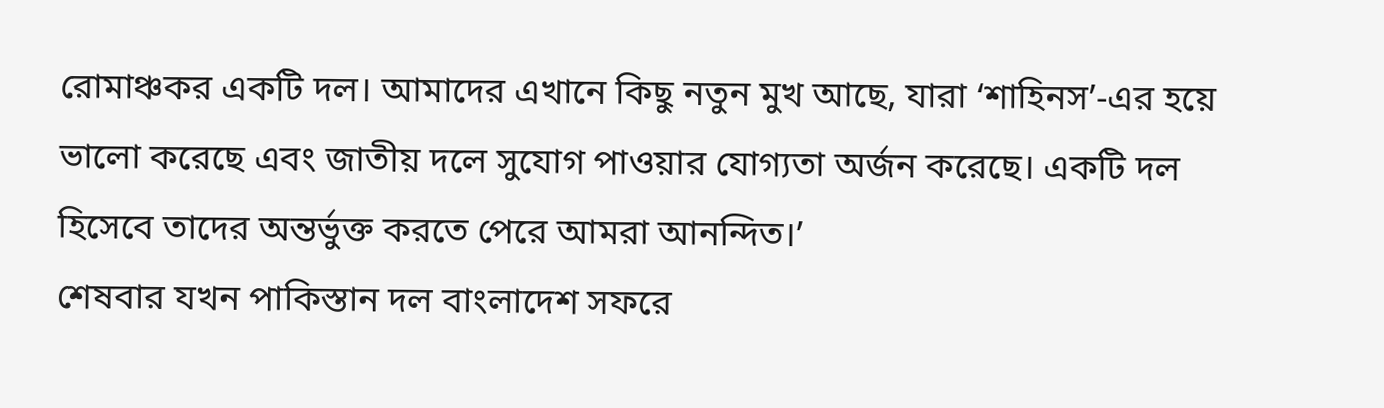রোমাঞ্চকর একটি দল। আমাদের এখানে কিছু নতুন মুখ আছে, যারা ‘শাহিনস’-এর হয়ে ভালো করেছে এবং জাতীয় দলে সুযোগ পাওয়ার যোগ্যতা অর্জন করেছে। একটি দল হিসেবে তাদের অন্তর্ভুক্ত করতে পেরে আমরা আনন্দিত।’
শেষবার যখন পাকিস্তান দল বাংলাদেশ সফরে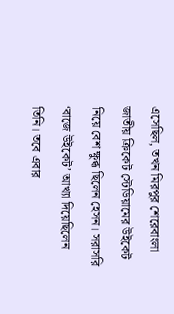এসেছিল, তখন মিরপুর শেরেবাংলা জাতীয় ক্রিকেট স্টেডিয়ামের উইকেট নিয়ে বেশ ক্ষুব্ধ ছিলেন হেসন। সরাসরি ‘বাজে উইকেট’ আখ্যা দিয়েছিলেন তিনি। তবে এবার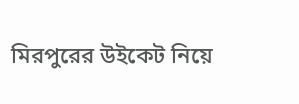মিরপুরের উইকেট নিয়ে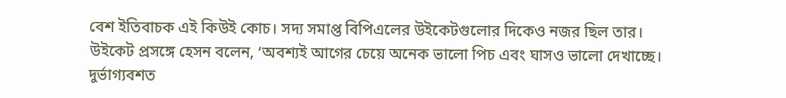বেশ ইতিবাচক এই কিউই কোচ। সদ্য সমাপ্ত বিপিএলের উইকেটগুলোর দিকেও নজর ছিল তার।
উইকেট প্রসঙ্গে হেসন বলেন, ‘অবশ্যই আগের চেয়ে অনেক ভালো পিচ এবং ঘাসও ভালো দেখাচ্ছে। দুর্ভাগ্যবশত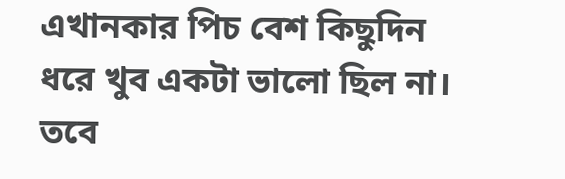এখানকার পিচ বেশ কিছুদিন ধরে খুব একটা ভালো ছিল না। তবে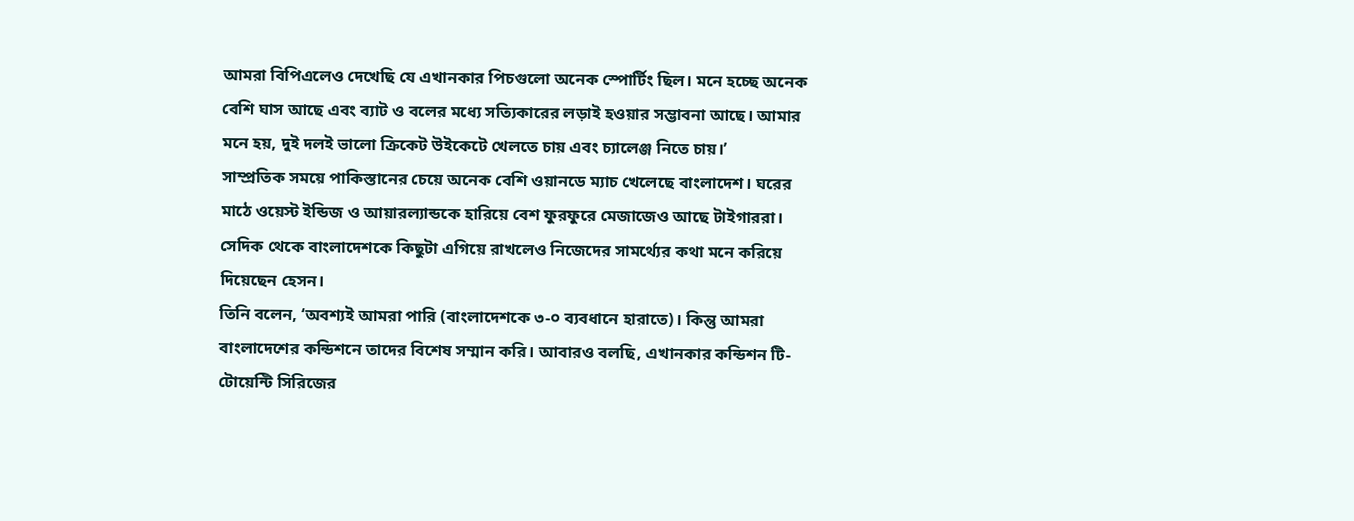আমরা বিপিএলেও দেখেছি যে এখানকার পিচগুলো অনেক স্পোর্টিং ছিল। মনে হচ্ছে অনেক বেশি ঘাস আছে এবং ব্যাট ও বলের মধ্যে সত্যিকারের লড়াই হওয়ার সম্ভাবনা আছে। আমার মনে হয়, দুই দলই ভালো ক্রিকেট উইকেটে খেলতে চায় এবং চ্যালেঞ্জ নিতে চায়।’
সাম্প্রতিক সময়ে পাকিস্তানের চেয়ে অনেক বেশি ওয়ানডে ম্যাচ খেলেছে বাংলাদেশ। ঘরের মাঠে ওয়েস্ট ইন্ডিজ ও আয়ারল্যান্ডকে হারিয়ে বেশ ফুরফুরে মেজাজেও আছে টাইগাররা। সেদিক থেকে বাংলাদেশকে কিছুটা এগিয়ে রাখলেও নিজেদের সামর্থ্যের কথা মনে করিয়ে দিয়েছেন হেসন।
তিনি বলেন, ‘অবশ্যই আমরা পারি (বাংলাদেশকে ৩-০ ব্যবধানে হারাতে)। কিন্তু আমরা বাংলাদেশের কন্ডিশনে তাদের বিশেষ সম্মান করি। আবারও বলছি, এখানকার কন্ডিশন টি-টোয়েন্টি সিরিজের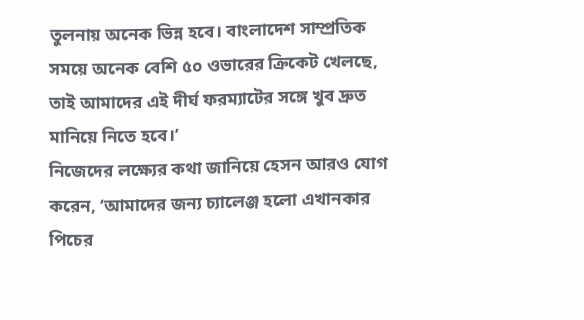তুলনায় অনেক ভিন্ন হবে। বাংলাদেশ সাম্প্রতিক সময়ে অনেক বেশি ৫০ ওভারের ক্রিকেট খেলছে, তাই আমাদের এই দীর্ঘ ফরম্যাটের সঙ্গে খুব দ্রুত মানিয়ে নিতে হবে।’
নিজেদের লক্ষ্যের কথা জানিয়ে হেসন আরও যোগ করেন, ‘আমাদের জন্য চ্যালেঞ্জ হলো এখানকার পিচের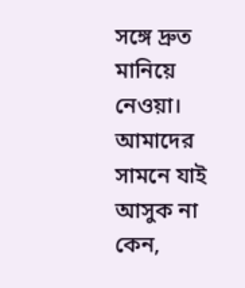সঙ্গে দ্রুত মানিয়ে নেওয়া। আমাদের সামনে যাই আসুক না কেন,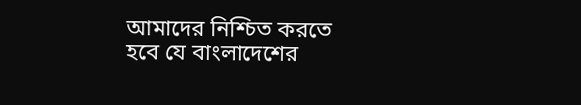আমাদের নিশ্চিত করতে হবে যে বাংলাদেশের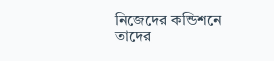নিজেদের কন্ডিশনে তাদের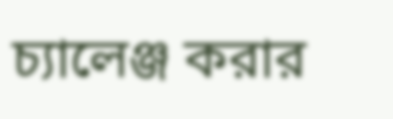চ্যালেঞ্জ করার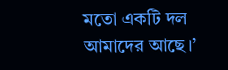মতো একটি দল আমাদের আছে।’